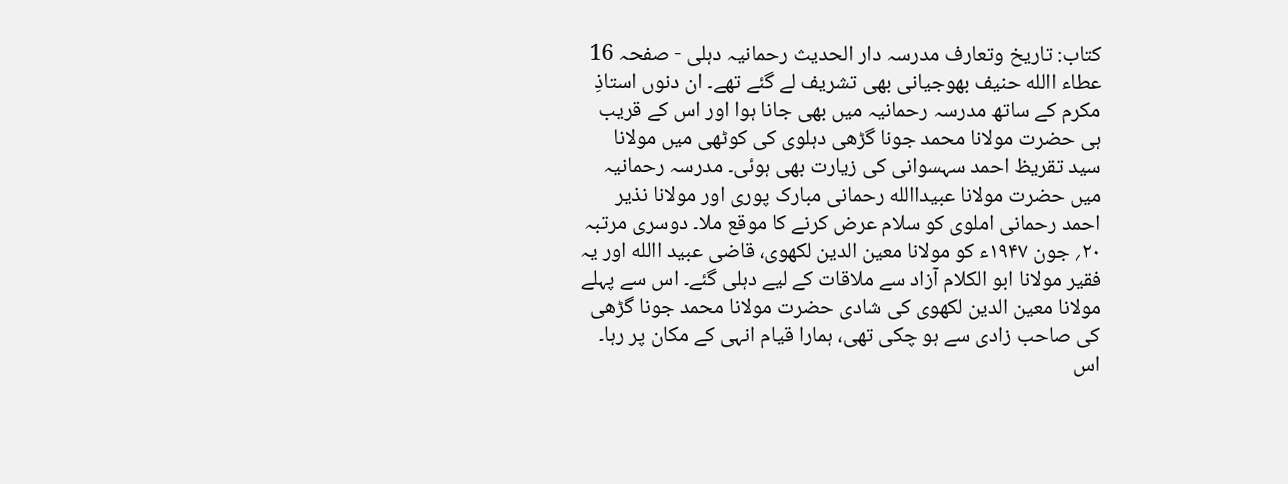کتاب: تاریخ وتعارف مدرسہ دار الحدیث رحمانیہ دہلی - صفحہ 16
عطاء االله حنیف بھوجیانی بھی تشریف لے گئے تھے۔ ان دنوں استاذِ مکرم کے ساتھ مدرسہ رحمانیہ میں بھی جانا ہوا اور اس کے قریب ہی حضرت مولانا محمد جونا گڑھی دہلوی کی کوٹھی میں مولانا سید تقریظ احمد سہسوانی کی زیارت بھی ہوئی۔ مدرسہ رحمانیہ میں حضرت مولانا عبیداالله رحمانی مبارک پوری اور مولانا نذیر احمد رحمانی املوی کو سلام عرض کرنے کا موقع ملا۔ دوسری مرتبہ ۲۰؍ جون ۱۹۴۷ء کو مولانا معین الدین لکھوی، قاضی عبید االله اور یہ فقیر مولانا ابو الکلام آزاد سے ملاقات کے لیے دہلی گئے۔ اس سے پہلے مولانا معین الدین لکھوی کی شادی حضرت مولانا محمد جونا گڑھی کی صاحب زادی سے ہو چکی تھی، ہمارا قیام انہی کے مکان پر رہا۔ اس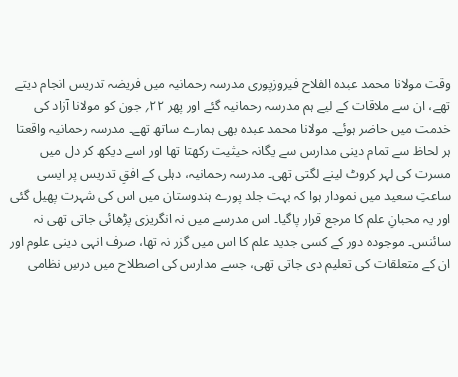وقت مولانا محمد عبدہ الفلاح فیروزپوری مدرسہ رحمانیہ میں فریضہ تدریس انجام دیتے تھے، ان سے ملاقات کے لیے ہم مدرسہ رحمانیہ گئے اور پھر ۲۲؍ جون کو مولانا آزاد کی خدمت میں حاضر ہوئے۔ مولانا محمد عبدہ بھی ہمارے ساتھ تھے۔ مدرسہ رحمانیہ واقعتا ہر لحاظ سے تمام دینی مدارس سے یگانہ حیثیت رکھتا تھا اور اسے دیکھ کر دل میں مسرت کی لہر کروٹ لینے لگتی تھی۔ مدرسہ رحمانیہ، دہلی کے افقِ تدریس پر ایسی ساعتِ سعید میں نمودار ہوا کہ بہت جلد پورے ہندوستان میں اس کی شہرت پھیل گئی اور یہ محبانِ علم کا مرجع قرار پاگیا۔ اس مدرسے میں نہ انگریزی پڑھائی جاتی تھی نہ سائنس۔ موجودہ دور کے کسی جدید علم کا اس میں گزر نہ تھا، صرف انہی دینی علوم اور ان کے متعلقات کی تعلیم دی جاتی تھی، جسے مدارس کی اصطلاح میں درسِ نظامی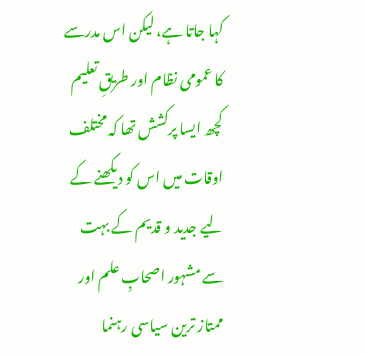کہا جاتا ہے، لیکن اس مدرسے کا عمومی نظام اور طریقِ تعلیم کچھ ایسا پرکشش تھا کہ مختلف اوقات میں اس کو دیکھنے کے لیے جدید و قدیم کے بہت سے مشہور اصحابِ علم اور ممتاز ترین سیاسی رہنما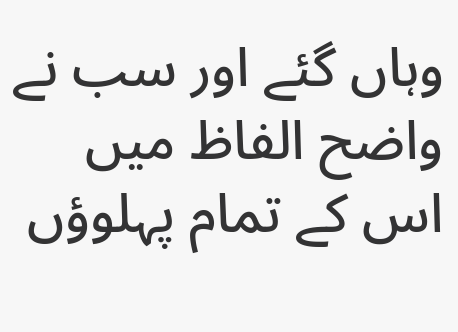وہاں گئے اور سب نے واضح الفاظ میں اس کے تمام پہلوؤں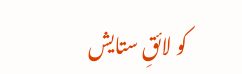کو لائقِ ستایش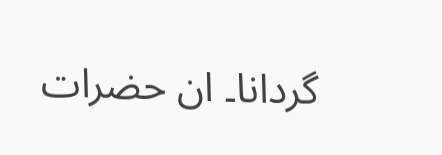گردانا۔ ان حضرات